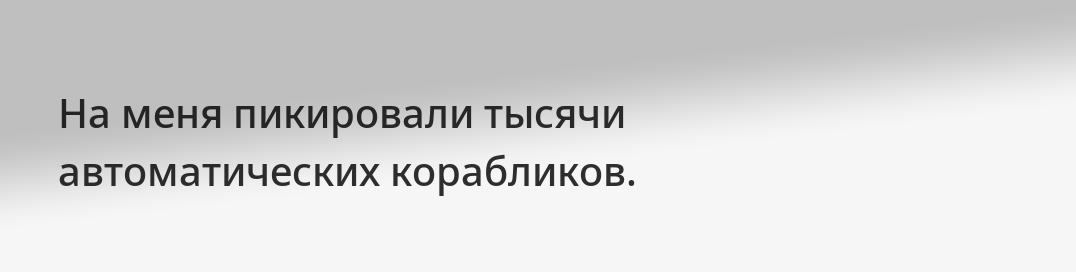На меня пикировали тысячи автоматических корабликов.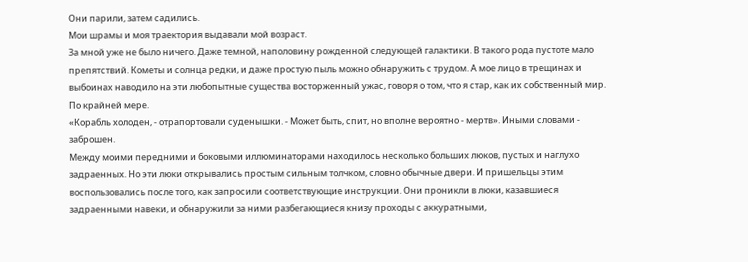Они парили, затем садились.
Мои шрамы и моя траектория выдавали мой возраст.
За мной уже не было ничего. Даже темной, наполовину рожденной следующей галактики. В такого рода пустоте мало препятствий. Кометы и солнца редки, и даже простую пыль можно обнаружить с трудом. А мое лицо в трещинах и выбоинах наводило на эти любопытные существа восторженный ужас, говоря о том, что я стар, как их собственный мир.
По крайней мере.
«Корабль холоден, - отрапортовали суденышки. - Может быть, спит, но вполне вероятно - мертв». Иными словами - заброшен.
Между моими передними и боковыми иллюминаторами находилось несколько больших люков, пустых и наглухо задраенных. Но эти люки открывались простым сильным толчком, словно обычные двери. И пришельцы этим воспользовались после того, как запросили соответствующие инструкции. Они проникли в люки, казавшиеся задраенными навеки, и обнаружили за ними разбегающиеся книзу проходы с аккуратными,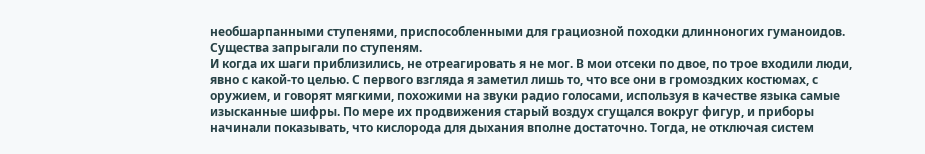необшарпанными ступенями, приспособленными для грациозной походки длинноногих гуманоидов.
Существа запрыгали по ступеням.
И когда их шаги приблизились, не отреагировать я не мог. В мои отсеки по двое, по трое входили люди, явно с какой-то целью. С первого взгляда я заметил лишь то, что все они в громоздких костюмах, с оружием, и говорят мягкими, похожими на звуки радио голосами, используя в качестве языка самые изысканные шифры. По мере их продвижения старый воздух сгущался вокруг фигур, и приборы начинали показывать, что кислорода для дыхания вполне достаточно. Тогда, не отключая систем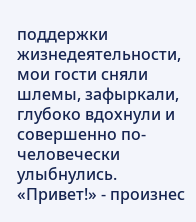поддержки жизнедеятельности, мои гости сняли шлемы, зафыркали, глубоко вдохнули и совершенно по-человечески улыбнулись.
«Привет!» - произнес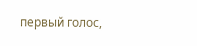первый голос,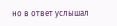но в ответ услышал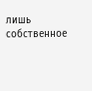лишь собственное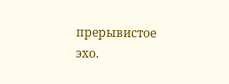прерывистое эхо.